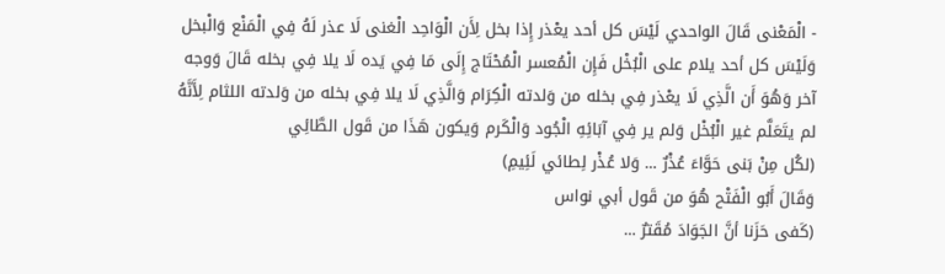- الْمَعْنى قَالَ الواحدي لَيْسَ كل أحد يعْذر إِذا بخل لِأَن الْوَاحِد الْغنى لَا عذر لَهُ فِي الْمَنْع وَالْبخل وَلَيْسَ كل أحد يلام على الْبُخْل فَإِن الْمُعسر الْمُحْتَاج إِلَى مَا فِي يَده لَا يلا فِي بخله قَالَ وَوجه آخر وَهُوَ أَن الَّذِي لَا يعْذر فِي بخله من وَلدته الْكِرَام وَالَّذِي لَا يلا فِي بخله من وَلدته اللثام لِأَنَّهُ لم يتَعَلَّم غير الْبُخْل وَلم ير فِي آبَائِهِ الْجُود وَالْكَرم وَيكون هَذَا من قَول الطَّائِي
(لكُل مِنْ بَنى حَوَّاءَ عُذْرٌ ... وَلا عُذْر لِطائي لَئِيمِ)
وَقَالَ أَبُو الْفَتْح هُوَ من قَول أبي نواس
(كَفى حَزَنا أنَّ الجَوَادَ مُقَترٌ ...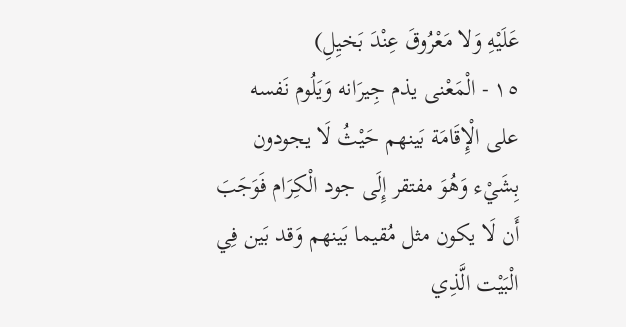عَلَيْهِ وَلا مَعْرُوقَ عِنْدَ بَخيِلِ)
١٥ - الْمَعْنى يذم جِيرَانه وَيَلُوم نَفسه على الْإِقَامَة بَينهم حَيْثُ لَا يجودون بِشَيْء وَهُوَ مفتقر إِلَى جود الْكِرَام فَوَجَبَ أَن لَا يكون مثل مُقيما بَينهم وَقد بَين فِي الْبَيْت الَّذِي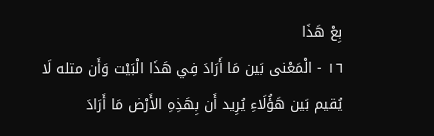بِعْ هَذَا
١٦ - الْمَعْنى بَين مَا أَرَادَ فِي هَذَا الْبَيْت وَأَن متله لَا يُقيم بَين هَؤُلَاءِ يُرِيد أَن بِهَذِهِ الأَرْض مَا أَرَادَ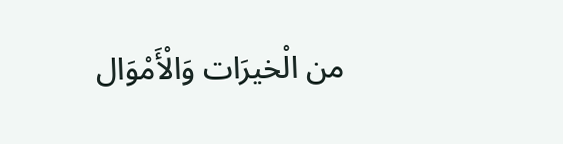من الْخيرَات وَالْأَمْوَال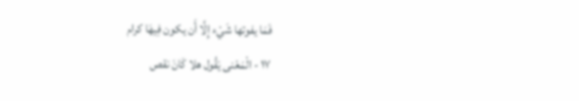فَمَا يفوتها شَيْء إِلَّا أَن يكون فِيهَا كرام
١٧ - الْمَعْنى يَقُول هلا كَانَ نقص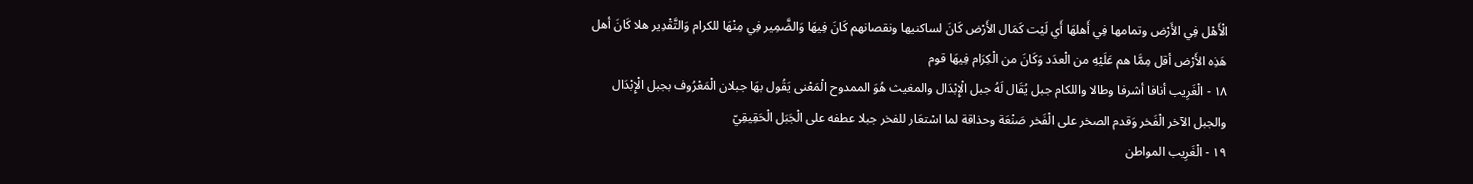الْأَهْل فِي الأَرْض وتمامها فِي أَهلهَا أَي لَيْت كَمَال الأَرْض كَانَ لساكنيها ونقصانهم كَانَ فِيهَا وَالضَّمِير فِي مِنْهَا للكرام وَالتَّقْدِير هلا كَانَ أهل هَذِه الأَرْض أقل مِمَّا هم عَلَيْهِ من الْعدَد وَكَانَ من الْكِرَام فِيهَا قوم
١٨ - الْغَرِيب أنافا أشرفا وطالا واللكام جبل يُقَال لَهُ جبل الْإِبْدَال والمغيث هُوَ الممدوح الْمَعْنى يَقُول بهَا جبلان الْمَعْرُوف بجبل الْإِبْدَال والجبل الآخر الْفَخر وَقدم الصخر على الْفَخر صَنْعَة وحذاقة لما اسْتعَار للفخر جبلا عطفه على الْجَبَل الْحَقِيقِيّ
١٩ - الْغَرِيب المواطن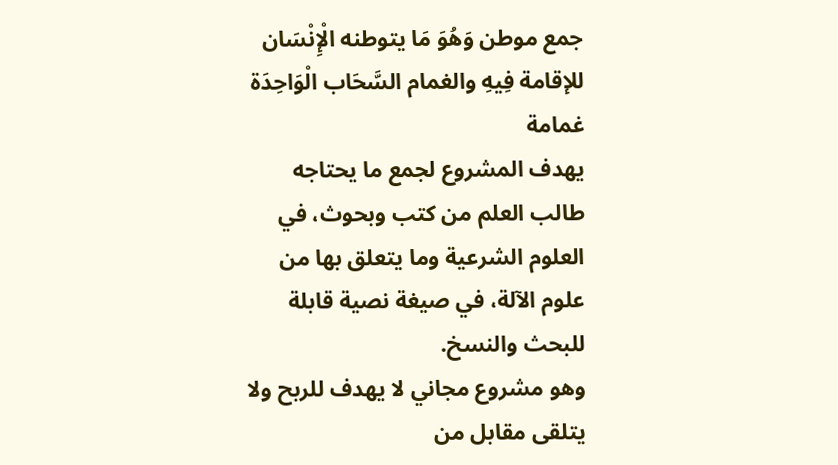جمع موطن وَهُوَ مَا يتوطنه الْإِنْسَان للإقامة فِيهِ والغمام السَّحَاب الْوَاحِدَة غمامة
يهدف المشروع لجمع ما يحتاجه طالب العلم من كتب وبحوث، في العلوم الشرعية وما يتعلق بها من علوم الآلة، في صيغة نصية قابلة للبحث والنسخ.
وهو مشروع مجاني لا يهدف للربح ولا يتلقى مقابل من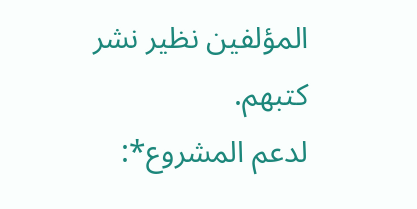المؤلفين نظير نشر كتبهم.
لدعم المشروع*: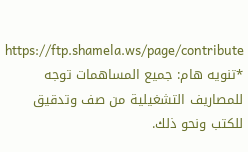https://ftp.shamela.ws/page/contribute
*تنويه هام: جميع المساهمات توجه للمصاريف التشغيلية من صف وتدقيق للكتب ونحو ذلك.